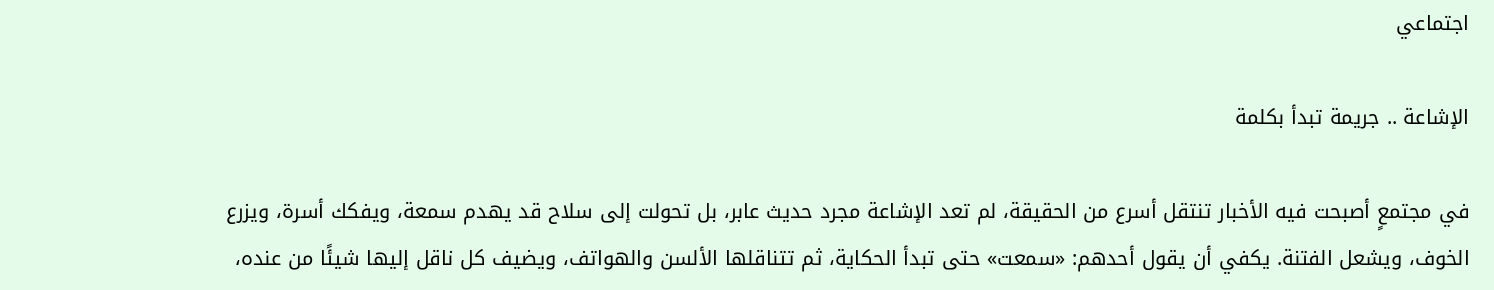اجتماعي

الإشاعة .. جريمة تبدأ بكلمة

في مجتمعٍ أصبحت فيه الأخبار تنتقل أسرع من الحقيقة، لم تعد الإشاعة مجرد حديث عابر، بل تحولت إلى سلاح قد يهدم سمعة، ويفكك أسرة، ويزرع الخوف، ويشعل الفتنة. يكفي أن يقول أحدهم: «سمعت» حتى تبدأ الحكاية، ثم تتناقلها الألسن والهواتف، ويضيف كل ناقل إليها شيئًا من عنده،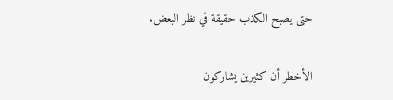حتى يصبح الكذب حقيقة في نظر البعض.

الأخطر أن كثيرين يشاركون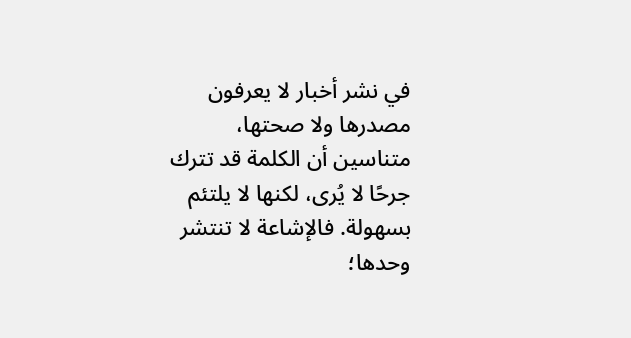في نشر أخبار لا يعرفون مصدرها ولا صحتها، متناسين أن الكلمة قد تترك جرحًا لا يُرى، لكنها لا يلتئم بسهولة. فالإشاعة لا تنتشر وحدها؛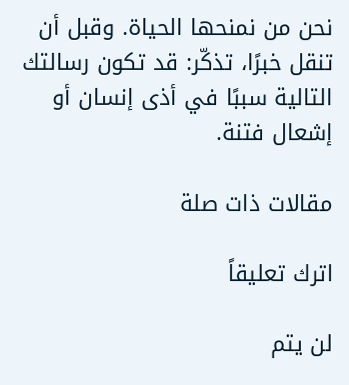نحن من نمنحها الحياة. وقبل أن تنقل خبرًا، تذكّر: قد تكون رسالتك التالية سببًا في أذى إنسان أو إشعال فتنة.

مقالات ذات صلة

اترك تعليقاً

لن يتم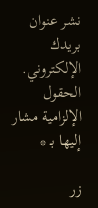نشر عنوان بريدك الإلكتروني. الحقول الإلزامية مشار إليها بـ *

زر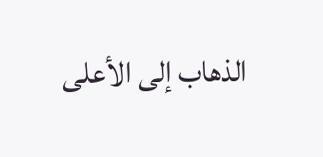الذهاب إلى الأعلى